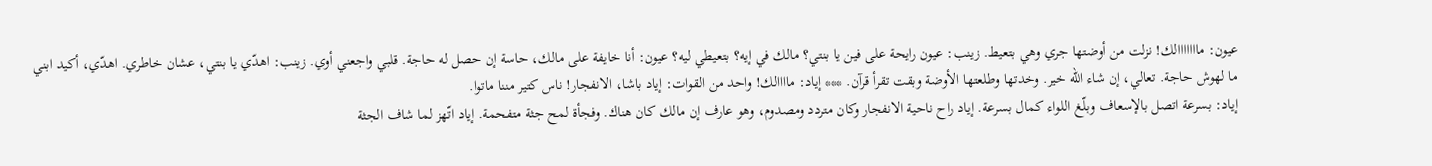عيون: مااااااالك! نزلت من أوضتها جري وهي بتعيط. زينب: عيون رايحة على فين يا بنتي؟ مالك في إيه؟ بتعيطي ليه؟ عيون: أنا خايفة على مالك، حاسة إن حصل له حاجة. قلبي واجعني أوي. زينب: اهدّي يا بنتي، عشان خاطري. اهدّي، أكيد ابني ما لهوش حاجة. تعالي، إن شاء الله خير. وخدتها وطلعتها الأوضة وبقت تقرأ قرآن. *** إياد: ماااالك! واحد من القوات: إياد باشا، الانفجار! ناس كتير مننا ماتوا.
إياد: بسرعة اتصل بالإسعاف وبلّغ اللواء كمال بسرعة. إياد راح ناحية الانفجار وكان متردد ومصدوم، وهو عارف إن مالك كان هناك. وفجأة لمح جثة متفحمة. إياد اتّهز لما شاف الجثة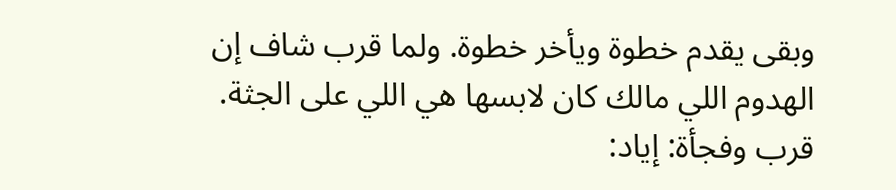وبقى يقدم خطوة ويأخر خطوة. ولما قرب شاف إن الهدوم اللي مالك كان لابسها هي اللي على الجثة. قرب وفجأة: إياد: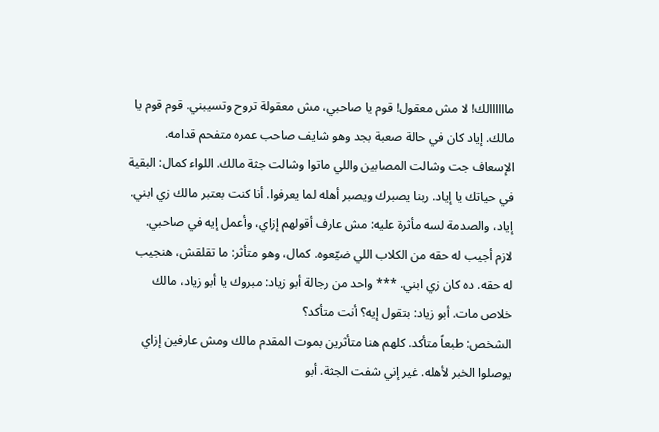ماااااالك! لا مش معقول! قوم يا صاحبي، مش معقولة تروح وتسيبني. قوم قوم يا مالك. إياد كان في حالة صعبة بجد وهو شايف صاحب عمره متفحم قدامه.
الإسعاف جت وشالت المصابين واللي ماتوا وشالت جثة مالك. اللواء كمال: البقية في حياتك يا إياد. ربنا يصبرك ويصبر أهله لما يعرفوا. أنا كنت بعتبر مالك زي ابني. إياد، والصدمة لسه مأثرة عليه: مش عارف أقولهم إزاي، وأعمل إيه في صاحبي. لازم أجيب له حقه من الكلاب اللي ضيّعوه. كمال، وهو متأثر: ما تقلقش، هنجيب له حقه. ده كان زي ابني. *** واحد من رجالة أبو زياد: مبروك يا أبو زياد، مالك خلاص مات. أبو زياد: بتقول إيه؟ أنت متأكد؟
الشخص: طبعاً متأكد. كلهم هنا متأثرين بموت المقدم مالك ومش عارفين إزاي يوصلوا الخبر لأهله. غير إني شفت الجثة. أبو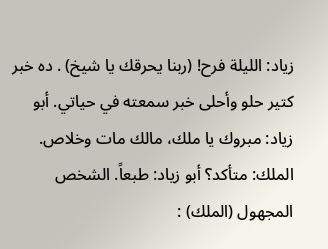زياد: الليلة فرح! (ربنا يحرقك يا شيخ) . ده خبر كتير حلو وأحلى خبر سمعته في حياتي. أبو زياد: مبروك يا ملك، مالك مات وخلاص. الملك: متأكد؟ أبو زياد: طبعاً. الشخص المجهول (الملك) :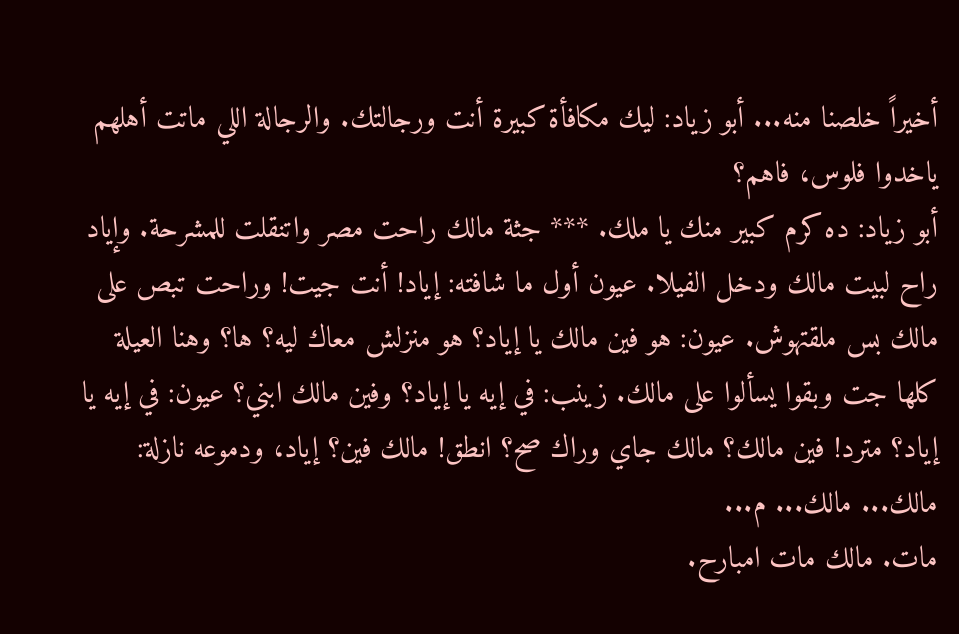أخيراً خلصنا منه... أبو زياد: ليك مكافأة كبيرة أنت ورجالتك. والرجالة اللي ماتت أهلهم ياخدوا فلوس، فاهم؟
أبو زياد: ده كرم كبير منك يا ملك. *** جثة مالك راحت مصر واتنقلت للمشرحة. وإياد راح لبيت مالك ودخل الفيلا. عيون أول ما شافته: إياد! أنت جيت! وراحت تبص على مالك بس ملقتهوش. عيون: هو فين مالك يا إياد؟ هو منزلش معاك ليه؟ ها؟ وهنا العيلة كلها جت وبقوا يسألوا على مالك. زينب: في إيه يا إياد؟ وفين مالك ابني؟ عيون: في إيه يا إياد؟ مترد! فين مالك؟ مالك جاي وراك صح؟ انطق! مالك فين؟ إياد، ودموعه نازلة: مالك... مالك... م...
مات. مالك مات امبارح.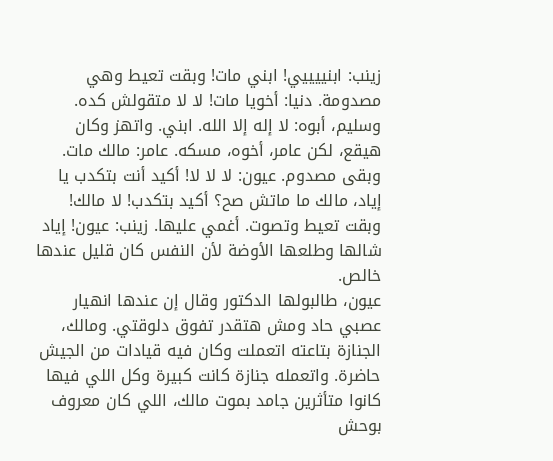زينب: ابنييييي! ابني مات! وبقت تعيط وهي مصدومة. دنيا: أخويا مات! لا لا متقولش كده. وسليم، أبوه: لا إله إلا الله. ابني. واتهز وكان هيقع، لكن عامر، أخوه، مسكه. عامر: مالك مات. وبقى مصدوم. عيون: لا لا لا! أكيد أنت بتكدب يا إياد، مالك ما ماتش صح؟ أكيد بتكدب! لا مالك! وبقت تعيط وتصوت. أغمي عليها. زينب: عيون! إياد شالها وطلعها الأوضة لأن النفس كان قليل عندها خالص.
عيون، طالبولها الدكتور وقال إن عندها انهيار عصبي حاد ومش هتقدر تفوق دلوقتي. ومالك، الجنازة بتاعته اتعملت وكان فيه قيادات من الجيش حاضرة. واتعمله جنازة كانت كبيرة وكل اللي فيها كانوا متأثرين جامد بموت مالك، اللي كان معروف بوحش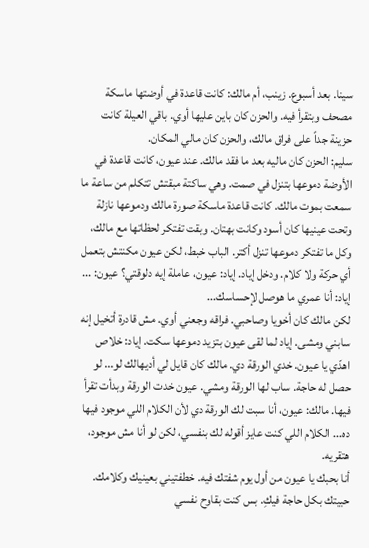سينا. بعد أسبوع. زينب، أم مالك: كانت قاعدة في أوضتها ماسكة مصحف وبتقرأ فيه. والحزن كان باين عليها أوي. باقي العيلة كانت حزينة جداً على فراق مالك، والحزن كان مالي المكان.
سليم: الحزن كان ماليه بعد ما فقد مالك. عند عيون، كانت قاعدة في الأوضة دموعها بتنزل في صمت. وهي ساكتة مبقتش تتكلم من ساعة ما سمعت بموت مالك. كانت قاعدة ماسكة صورة مالك ودموعها نازلة وتحت عينيها كان أسود وكانت بهتان. وبقت تفتكر لحظاتها مع مالك، وكل ما تفتكر دموعها تنزل أكتر. الباب خبط، لكن عيون مكنتش بتعمل أي حركة ولا كلام. ودخل إياد. إياد: عيون، عاملة إيه دلوقتي؟ عيون: ... إياد: أنا عمري ما هوصل لإحساسك...
لكن مالك كان أخويا وصاحبي. فراقه وجعني أوي. مش قادرة أتخيل إنه سابني ومشى. إياد لما لقى عيون بتزيد دموعها سكت. إياد: خلاص اهدّي يا عيون. خدي الورقة دي. مالك كان قايل لي أديهالك لو... لو حصل له حاجة. ساب لها الورقة ومشي. عيون خدت الورقة وبدأت تقرأ فيها. مالك: عيون، أنا سبت لك الورقة دي لأن الكلام اللي موجود فيها ده... الكلام اللي كنت عايز أقوله لك بنفسي، لكن لو أنا مش موجود، هتقريه.
أنا بحبك يا عيون من أول يوم شفتك فيه. خطفتيني بعينيك وكلامك. حبيتك بكل حاجة فيكِ. بس كنت بقاوح نفسي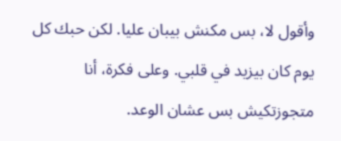وأقول لا، بس مكنش بيبان عليا. لكن حبك كل يوم كان بيزيد في قلبي. وعلى فكرة، أنا متجوزتكيش بس عشان الوعد.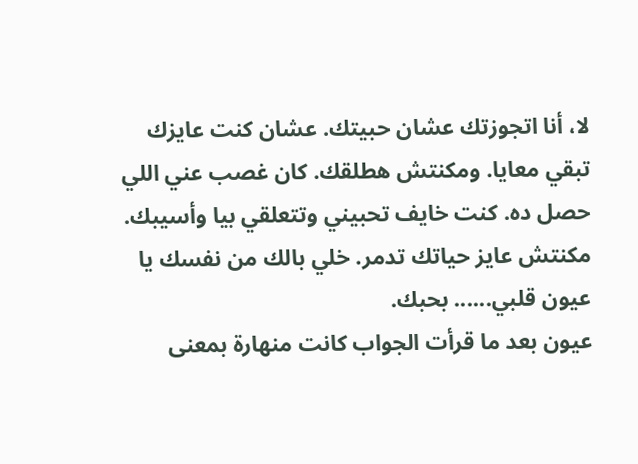لا، أنا اتجوزتك عشان حبيتك. عشان كنت عايزك تبقي معايا. ومكنتش هطلقك. كان غصب عني اللي حصل ده. كنت خايف تحبيني وتتعلقي بيا وأسيبك. مكنتش عايز حياتك تدمر. خلي بالك من نفسك يا عيون قلبي...... بحبك.
عيون بعد ما قرأت الجواب كانت منهارة بمعنى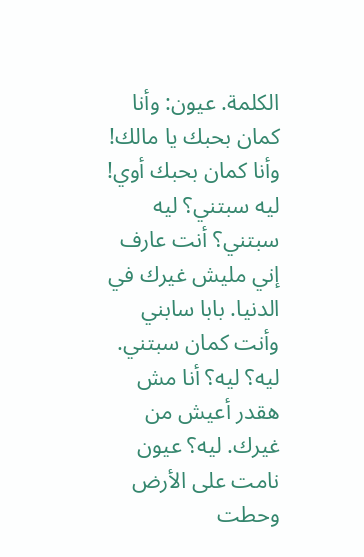الكلمة. عيون: وأنا كمان بحبك يا مالك! وأنا كمان بحبك أوي! ليه سبتني؟ ليه سبتني؟ أنت عارف إني مليش غيرك في الدنيا. بابا سابني وأنت كمان سبتني. ليه؟ ليه؟ أنا مش هقدر أعيش من غيرك. ليه؟ عيون نامت على الأرض وحطت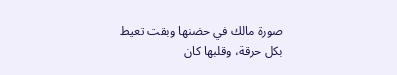صورة مالك في حضنها وبقت تعيط بكل حرقة، وقلبها كان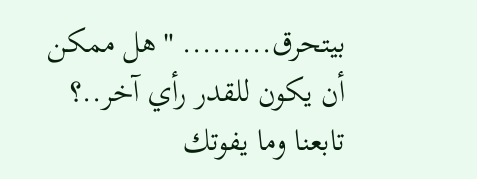بيتحرق......... "هل ممكن أن يكون للقدر رأي آخر..؟
تابعنا وما يفوتك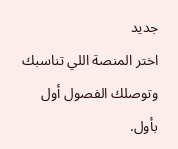جديد
اختر المنصة اللي تناسبك وتوصلك الفصول أول بأول.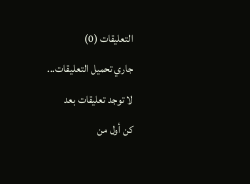التعليقات (0)
جاري تحميل التعليقات...
لا توجد تعليقات بعد
كن أول من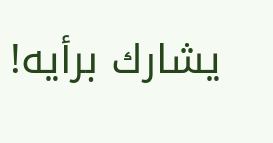يشارك برأيه!